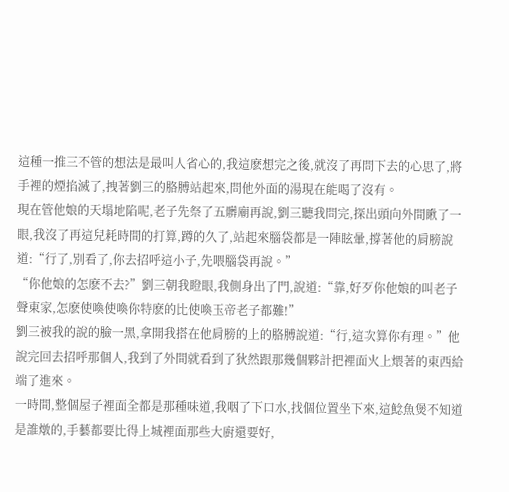這種一推三不管的想法是最叫人省心的,我這麽想完之後,就沒了再問下去的心思了,將手裡的煙掐滅了,拽著劉三的胳膊站起來,問他外面的湯現在能喝了沒有。
現在管他娘的天塌地陷呢,老子先祭了五髒廟再說,劉三聽我問完,探出頭向外間瞅了一眼,我沒了再這兒耗時間的打算,蹲的久了,站起來腦袋都是一陣眩暈,撐著他的肩膀說道:“行了,別看了,你去招呼這小子,先喂腦袋再說。”
“你他娘的怎麽不去?”劉三朝我瞪眼,我側身出了門,說道:“靠,好歹你他娘的叫老子聲東家,怎麽使喚使喚你特麽的比使喚玉帝老子都難!”
劉三被我的說的臉一黑,拿開我搭在他肩膀的上的胳膊說道:“行,這次算你有理。”他說完回去招呼那個人,我到了外間就看到了狄然跟那幾個夥計把裡面火上煨著的東西給端了進來。
一時間,整個屋子裡面全都是那種味道,我咽了下口水,找個位置坐下來,這鯰魚煲不知道是誰燉的,手藝都要比得上城裡面那些大廚還要好,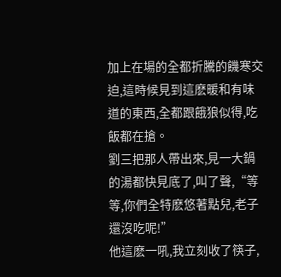加上在場的全都折騰的饑寒交迫,這時候見到這麽暖和有味道的東西,全都跟餓狼似得,吃飯都在搶。
劉三把那人帶出來,見一大鍋的湯都快見底了,叫了聲,“等等,你們全特麽悠著點兒,老子還沒吃呢!”
他這麽一吼,我立刻收了筷子,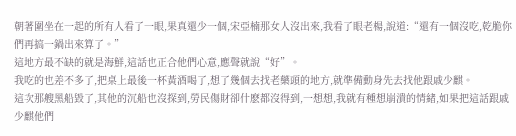朝著圍坐在一起的所有人看了一眼,果真還少一個,宋亞楠那女人沒出來,我看了眼老楊,說道:“還有一個沒吃,乾脆你們再搞一鍋出來算了。”
這地方最不缺的就是海鮮,這話也正合他們心意,應聲就說“好”。
我吃的也差不多了,把桌上最後一杯黃酒喝了,想了幾個去找老藥頭的地方,就準備動身先去找他跟戚少麒。
這次那艘黑船毀了,其他的沉船也沒探到,勞民傷財卻什麽都沒得到,一想想,我就有種想崩潰的情緒,如果把這話跟戚少麒他們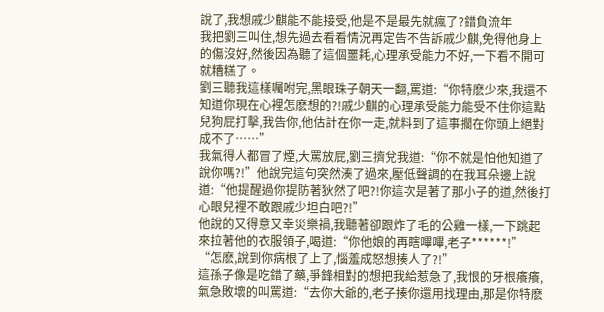說了,我想戚少麒能不能接受,他是不是最先就瘋了?錯負流年
我把劉三叫住,想先過去看看情況再定告不告訴戚少麒,免得他身上的傷沒好,然後因為聽了這個噩耗,心理承受能力不好,一下看不開可就糟糕了。
劉三聽我這樣囑咐完,黑眼珠子朝天一翻,罵道:“你特麽少來,我還不知道你現在心裡怎麽想的?!戚少麒的心理承受能力能受不住你這點兒狗屁打擊,我告你,他估計在你一走,就料到了這事擱在你頭上絕對成不了……”
我氣得人都冒了煙,大罵放屁,劉三擠兌我道:“你不就是怕他知道了說你嗎?!”他說完這句突然湊了過來,壓低聲調的在我耳朵邊上說道:“他提醒過你提防著狄然了吧?!你這次是著了那小子的道,然後打心眼兒裡不敢跟戚少坦白吧?!”
他說的又得意又幸災樂禍,我聽著卻跟炸了毛的公雞一樣,一下跳起來拉著他的衣服領子,喝道:“你他娘的再瞎嗶嗶,老子******!”
“怎麽,說到你病根了上了,惱羞成怒想揍人了?!”
這孫子像是吃錯了藥,爭鋒相對的想把我給惹急了,我恨的牙根癢癢,氣急敗壞的叫罵道:“去你大爺的,老子揍你還用找理由,那是你特麽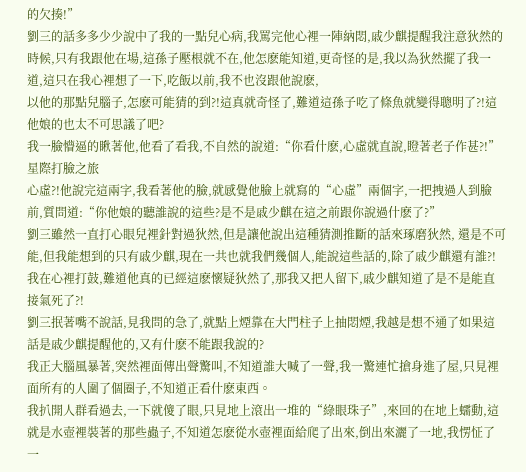的欠揍!”
劉三的話多多少少說中了我的一點兒心病,我罵完他心裡一陣納悶,戚少麒提醒我注意狄然的時候,只有我跟他在場,這孫子壓根就不在,他怎麽能知道,更奇怪的是,我以為狄然擺了我一道,這只在我心裡想了一下,吃飯以前,我不也沒跟他說麽,
以他的那點兒腦子,怎麽可能猜的到?!這真就奇怪了,難道這孫子吃了條魚就變得聰明了?!這他娘的也太不可思議了吧?
我一臉懵逼的瞅著他,他看了看我,不自然的說道:“你看什麽,心虛就直說,瞪著老子作甚?!”星際打臉之旅
心虛?!他說完這兩字,我看著他的臉,就感覺他臉上就寫的“心虛”兩個字,一把拽過人到臉前,質問道:“你他娘的聽誰說的這些?是不是戚少麒在這之前跟你說過什麽了?”
劉三雖然一直打心眼兒裡針對過狄然,但是讓他說出這種猜測推斷的話來琢磨狄然, 還是不可能,但我能想到的只有戚少麒,現在一共也就我們幾個人,能說這些話的,除了戚少麒還有誰?!
我在心裡打鼓,難道他真的已經這麽懷疑狄然了,那我又把人留下,戚少麒知道了是不是能直接氣死了?!
劉三抿著嘴不說話,見我問的急了,就點上煙靠在大門柱子上抽悶煙,我越是想不通了如果這話是戚少麒提醒他的,又有什麽不能跟我說的?
我正大腦風暴著,突然裡面傳出聲驚叫,不知道誰大喊了一聲,我一驚連忙搶身進了屋,只見裡面所有的人圍了個圈子,不知道正看什麽東西。
我扒開人群看過去,一下就傻了眼,只見地上滾出一堆的“綠眼珠子”,來回的在地上蠕動,這就是水壺裡裝著的那些蟲子,不知道怎麽從水壺裡面給爬了出來,倒出來灑了一地,我愣怔了一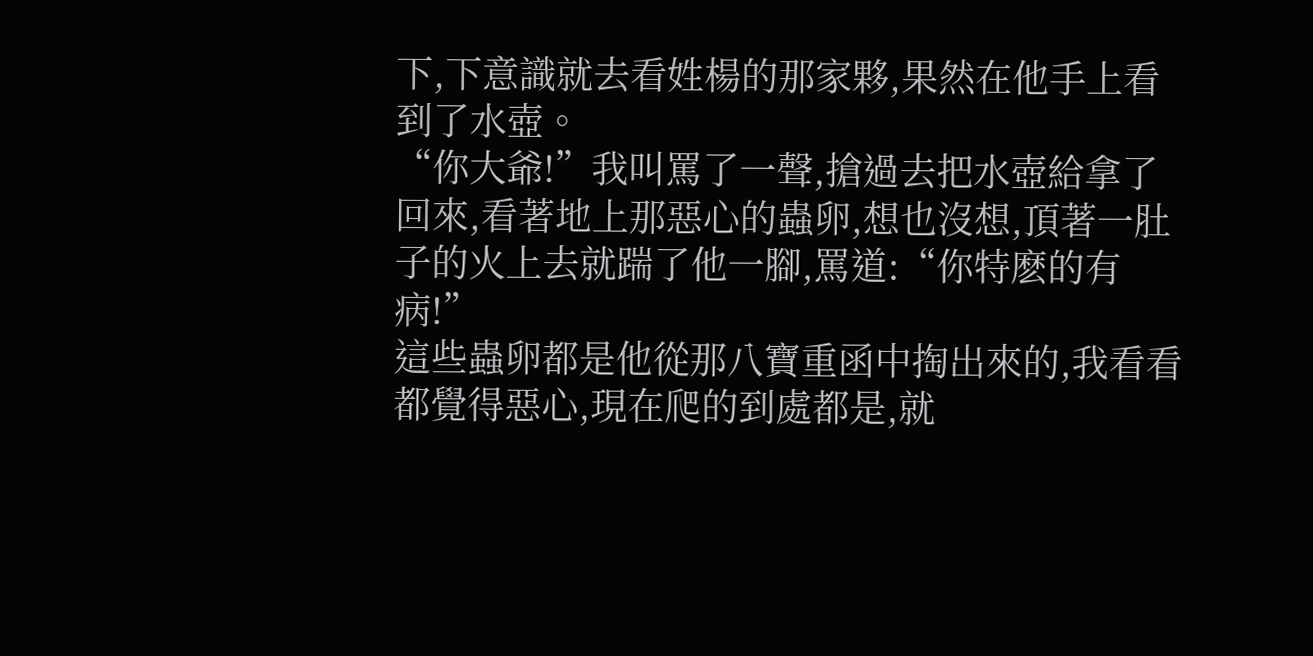下,下意識就去看姓楊的那家夥,果然在他手上看到了水壺。
“你大爺!”我叫罵了一聲,搶過去把水壺給拿了回來,看著地上那惡心的蟲卵,想也沒想,頂著一肚子的火上去就踹了他一腳,罵道:“你特麽的有病!”
這些蟲卵都是他從那八寶重函中掏出來的,我看看都覺得惡心,現在爬的到處都是,就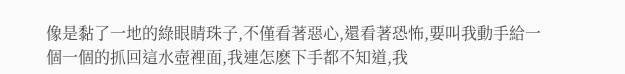像是黏了一地的綠眼睛珠子,不僅看著惡心,還看著恐怖,要叫我動手給一個一個的抓回這水壺裡面,我連怎麽下手都不知道,我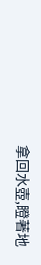拿回水壺,瞪著地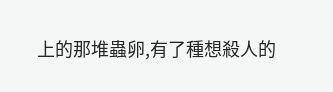上的那堆蟲卵,有了種想殺人的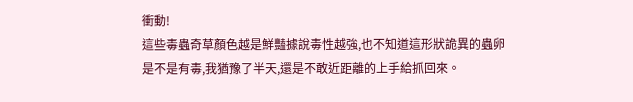衝動!
這些毒蟲奇草顏色越是鮮豔據說毒性越強,也不知道這形狀詭異的蟲卵是不是有毒,我猶豫了半天,還是不敢近距離的上手給抓回來。